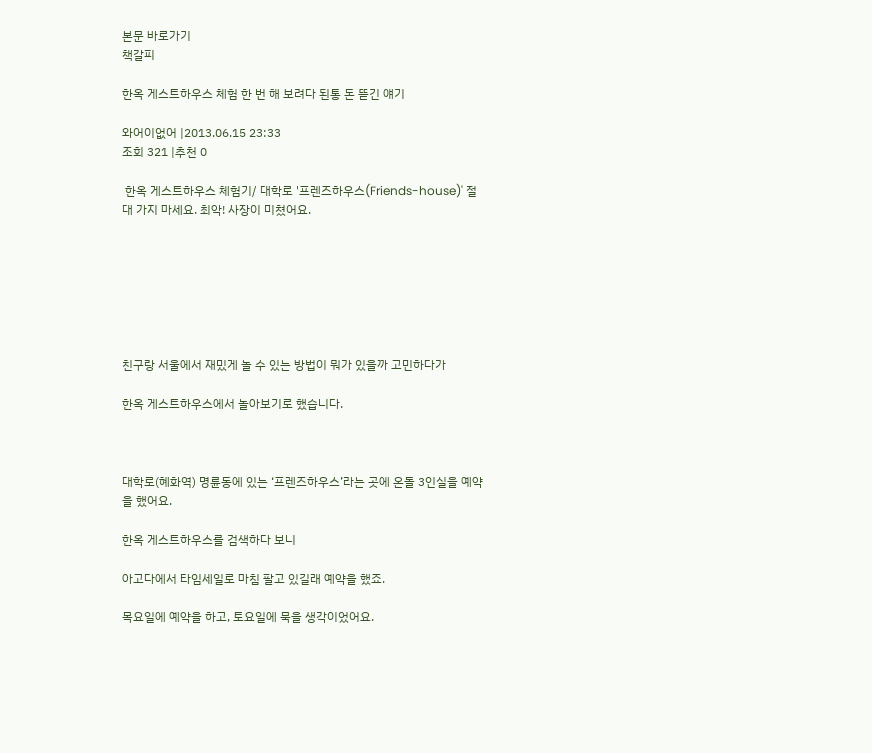본문 바로가기
책갈피

한옥 게스트하우스 체험 한 번 해 보려다 된통 돈 뜯긴 얘기

와어이없어 |2013.06.15 23:33
조회 321 |추천 0

 한옥 게스트하우스 체험기/ 대학로 '프렌즈하우스(Friends-house)' 절대 가지 마세요. 최악! 사장이 미쳤어요.







친구랑 서울에서 재밌게 놀 수 있는 방법이 뭐가 있을까 고민하다가

한옥 게스트하우스에서 놀아보기로 했습니다.



대학로(혜화역) 명륜동에 있는 ‘프렌즈하우스’라는 곳에 온돌 3인실을 예약을 했어요.

한옥 게스트하우스를 검색하다 보니

아고다에서 타임세일로 마침 팔고 있길래 예약을 했죠.

목요일에 예약을 하고, 토요일에 묵을 생각이었어요.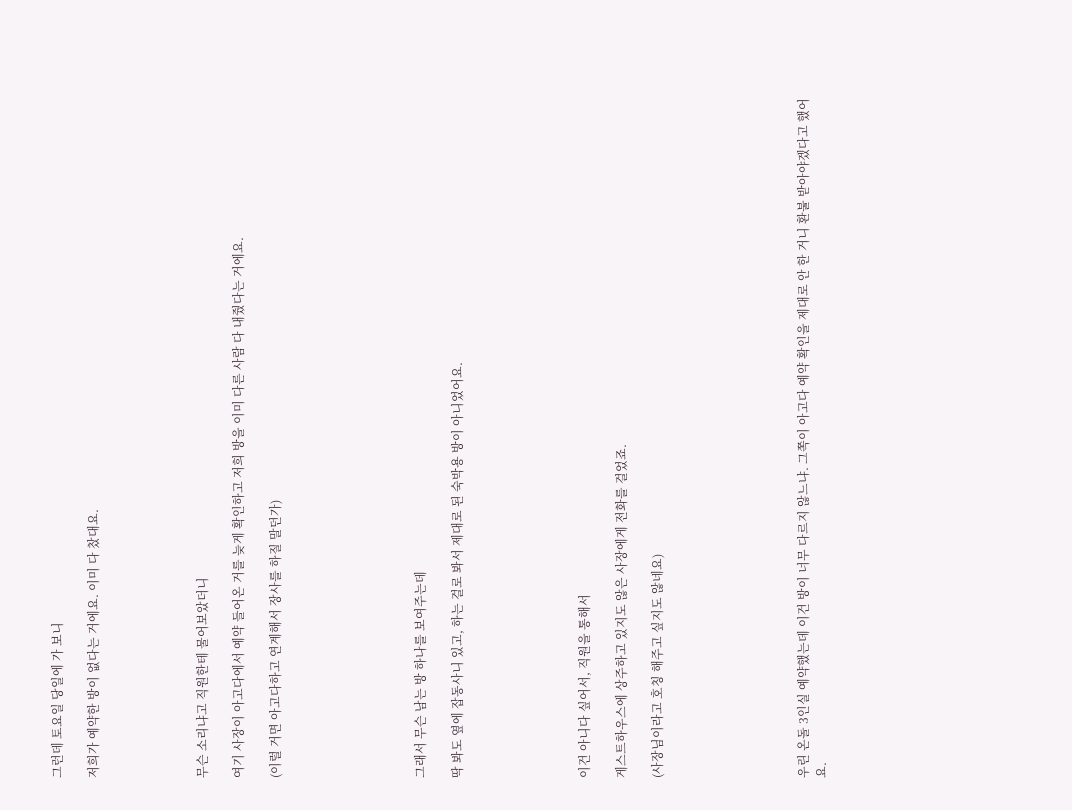그런데 토요일 당일에 가 보니

저희가 예약한 방이 없다는 거에요. 이미 다 찼대요.





무슨 소리냐고 직원한테 물어보았더니

여기 사장이 아고다에서 예약 들어온 거를 늦게 확인하고 저희 방을 이미 다른 사람 다 내줬다는 거에요.

(이럴 거면 아고다하고 연계해서 장사를 하질 말던가)







그래서 무슨 남는 방 하나를 보여주는데

딱 봐도 옆에 잡동사니 있고, 하는 걸로 봐서 제대로 된 숙박용 방이 아니었어요.






이건 아니다 싶어서, 직원을 통해서

게스트하우스에 상주하고 있지도 않은 사장에게 전화를 걸었죠.

(사장님이라고 호칭 해주고 싶지도 않네요)







우린 온돌 3인실 예약했는데 이건 방이 너무 다르지 않느냐. 그쪽이 아고다 예약 확인을 제대로 안 한 거니 환불 받아야겠다고 했어요.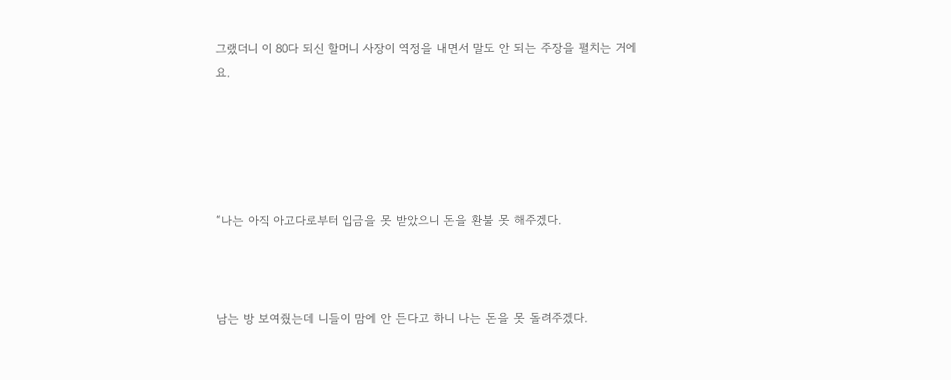그랬더니 이 80다 되신 할머니 사장이 역정을 내면서 말도 안 되는 주장을 펼치는 거에요.





“나는 아직 아고다로부터 입금을 못 받았으니 돈을 환불 못 해주겠다.



남는 방 보여줬는데 니들이 맘에 안 든다고 하니 나는 돈을 못 돌려주겠다.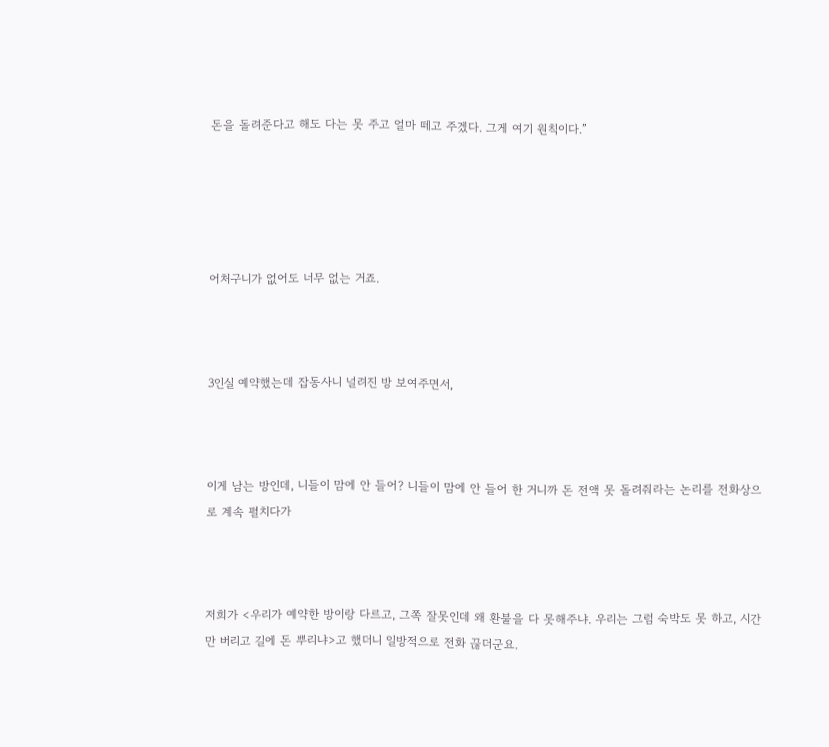돈을 돌려준다고 해도 다는 못 주고 얼마 떼고 주겠다. 그게 여기 원칙이다.”





어처구니가 없어도 너무 없는 거죠.



3인실 예약했는데 잡동사니 널려진 방 보여주면서,



이게 남는 방인데, 니들이 맘에 안 들어? 니들이 맘에 안 들어 한 거니까 돈 전액 못 돌려줘라는 논리를 전화상으로 계속 펼치다가



저희가 <우리가 예약한 방이랑 다르고, 그쪽 잘못인데 왜 환불을 다 못해주냐. 우리는 그럼 숙박도 못 하고, 시간만 버리고 길에 돈 뿌리냐>고 했더니 일방적으로 전화 끊더군요.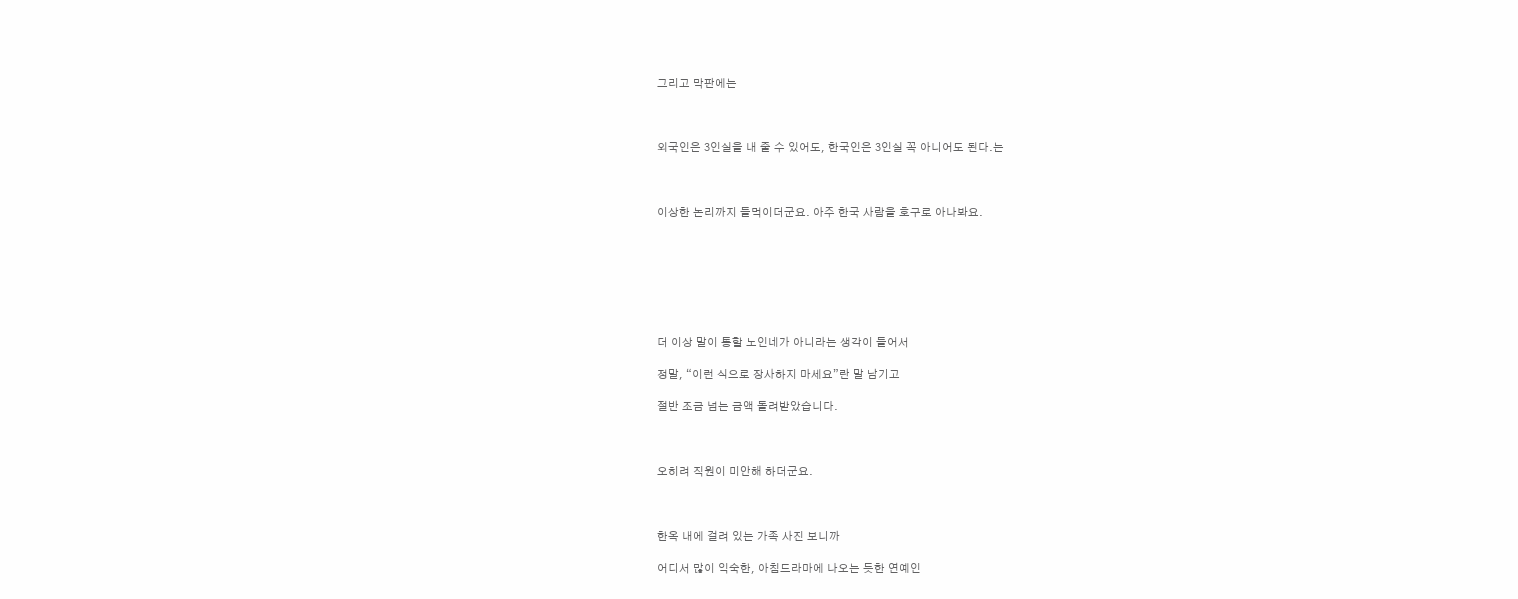그리고 막판에는



외국인은 3인실을 내 줄 수 있어도, 한국인은 3인실 꼭 아니어도 된다.는



이상한 논리까지 들먹이더군요. 아주 한국 사람을 호구로 아나봐요.







더 이상 말이 통할 노인네가 아니라는 생각이 들어서

정말, “이런 식으로 장사하지 마세요”란 말 남기고

절반 조금 넘는 금액 돌려받았습니다.



오히려 직원이 미안해 하더군요.



한옥 내에 걸려 있는 가족 사진 보니까

어디서 많이 익숙한, 아침드라마에 나오는 듯한 연예인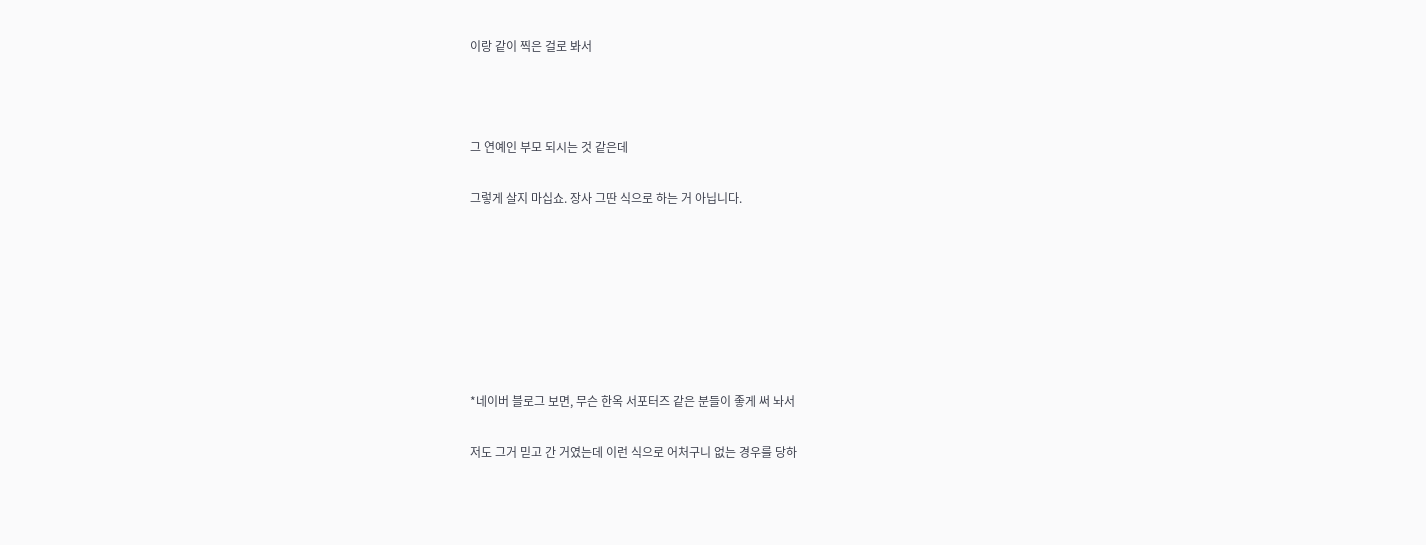이랑 같이 찍은 걸로 봐서



그 연예인 부모 되시는 것 같은데

그렇게 살지 마십쇼. 장사 그딴 식으로 하는 거 아닙니다.







*네이버 블로그 보면, 무슨 한옥 서포터즈 같은 분들이 좋게 써 놔서

저도 그거 믿고 간 거였는데 이런 식으로 어처구니 없는 경우를 당하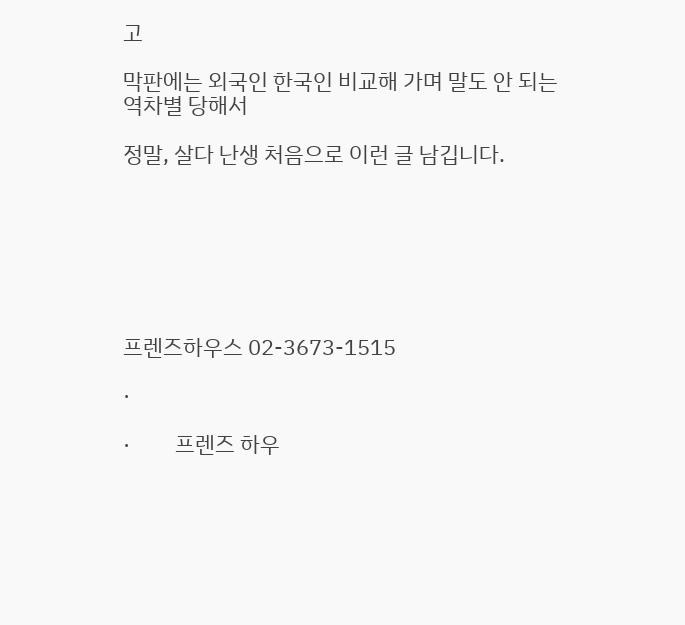고

막판에는 외국인 한국인 비교해 가며 말도 안 되는 역차별 당해서

정말, 살다 난생 처음으로 이런 글 남깁니다.







프렌즈하우스 02-3673-1515

·

·         프렌즈 하우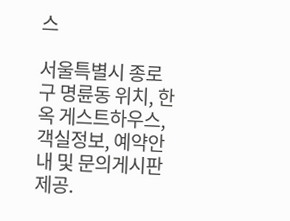스

서울특별시 종로구 명륜동 위치, 한옥 게스트하우스, 객실정보, 예약안내 및 문의게시판 제공.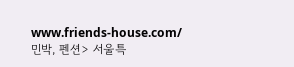www.friends-house.com/ 민박, 펜션> 서울특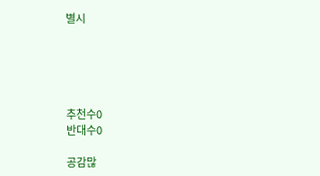별시





추천수0
반대수0

공감많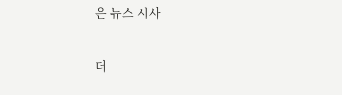은 뉴스 시사

더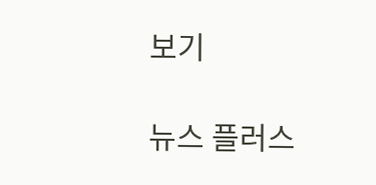보기

뉴스 플러스